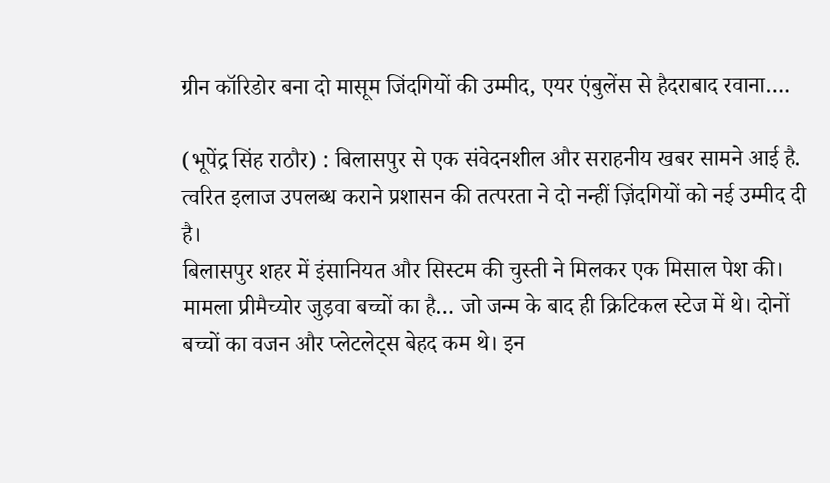ग्रीन कॉरिडोर बना दो मासूम जिंदगियों की उम्मीद, एयर एंबुलेंस से हैदराबाद रवाना….

(भूपेंद्र सिंह राठौर) : बिलासपुर से एक संवेदनशील और सराहनीय खबर सामने आई है. त्वरित इलाज उपलब्ध कराने प्रशासन की तत्परता ने दो नन्हीं ज़िंदगियों को नई उम्मीद दी है।
बिलासपुर शहर में इंसानियत और सिस्टम की चुस्ती ने मिलकर एक मिसाल पेश की। मामला प्रीमैच्योर जुड़वा बच्चों का है… जो जन्म के बाद ही क्रिटिकल स्टेज में थे। दोनों बच्चों का वजन और प्लेटलेट्स बेहद कम थे। इन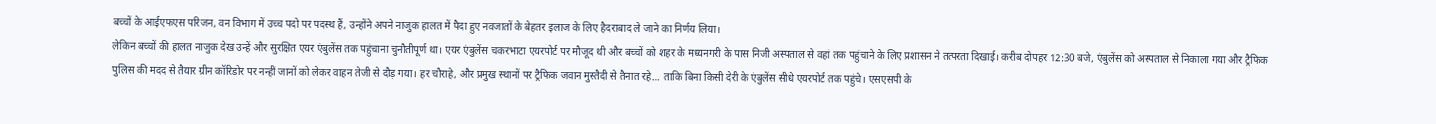बच्चों के आईएफएस परिजन, वन विभाग में उच्च पदो पर पदस्थ हैं, उन्होंने अपने नाजुक हालत में पैदा हुए नवजातों के बेहतर इलाज के लिए हैदराबाद ले जाने का निर्णय लिया।
लेकिन बच्चों की हालत नाजुक देख उन्हें और सुरक्षित एयर एंबुलेंस तक पहुंचाना चुनौतीपूर्ण था। एयर एंबुलेंस चकरभाटा एयरपोर्ट पर मौजूद थी और बच्चों को शहर के मध्यनगरी के पास निजी अस्पताल से वहां तक पहुंचाने के लिए प्रशासन ने तत्परता दिखाई। करीब दोपहर 12:30 बजे, एंबुलेंस को अस्पताल से निकाला गया और ट्रैफिक पुलिस की मदद से तैयार ग्रीन कॉरिडोर पर नन्हीं जानों को लेकर वाहन तेजी से दौड़ गया। हर चौराहे, और प्रमुख स्थानों पर ट्रैफिक जवान मुस्तैदी से तैनात रहे… ताकि बिना किसी देरी के एंबुलेंस सीधे एयरपोर्ट तक पहुंचे। एसएसपी के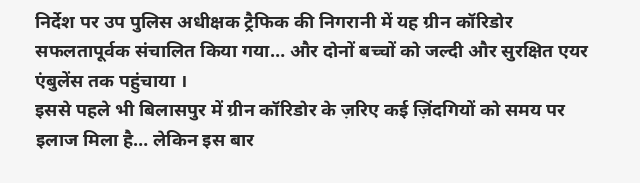निर्देश पर उप पुलिस अधीक्षक ट्रैफिक की निगरानी में यह ग्रीन कॉरिडोर सफलतापूर्वक संचालित किया गया… और दोनों बच्चों को जल्दी और सुरक्षित एयर एंबुलेंस तक पहुंचाया ।
इससे पहले भी बिलासपुर में ग्रीन कॉरिडोर के ज़रिए कई ज़िंदगियों को समय पर इलाज मिला है… लेकिन इस बार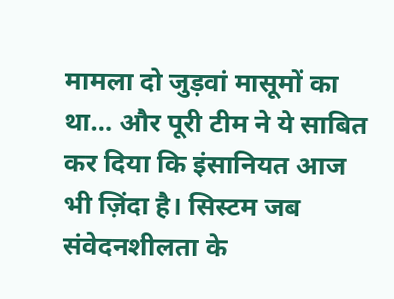मामला दो जुड़वां मासूमों का था… और पूरी टीम ने ये साबित कर दिया कि इंसानियत आज भी ज़िंदा है। सिस्टम जब संवेदनशीलता के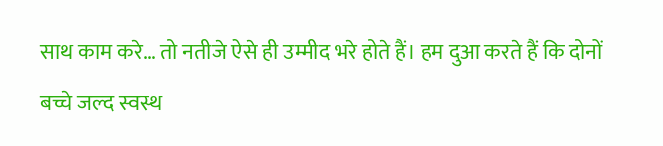साथ काम करे… तो नतीजे ऐसे ही उम्मीद भरे होते हैं। हम दुआ करते हैं कि दोनों बच्चे जल्द स्वस्थ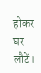होकर घर लौटें।